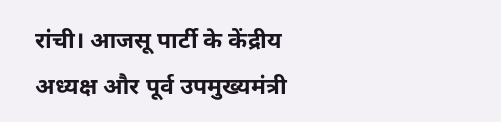रांची। आजसू पार्टी के केंद्रीय अध्यक्ष और पूर्व उपमुख्यमंत्री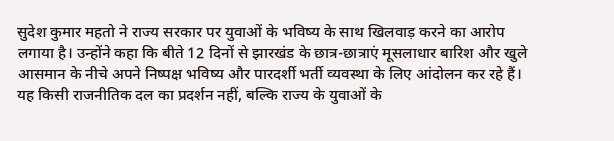सुदेश कुमार महतो ने राज्य सरकार पर युवाओं के भविष्य के साथ खिलवाड़ करने का आरोप लगाया है। उन्होंने कहा कि बीते 12 दिनों से झारखंड के छात्र-छात्राएं मूसलाधार बारिश और खुले आसमान के नीचे अपने निष्पक्ष भविष्य और पारदर्शी भर्ती व्यवस्था के लिए आंदोलन कर रहे हैं। यह किसी राजनीतिक दल का प्रदर्शन नहीं, बल्कि राज्य के युवाओं के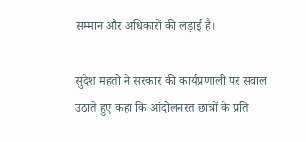सम्मान और अधिकारों की लड़ाई है।

सुदेश महतो ने सरकार की कार्यप्रणाली पर सवाल उठाते हुए कहा कि आंदोलनरत छात्रों के प्रति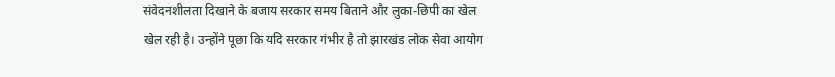संवेदनशीलता दिखाने के बजाय सरकार समय बिताने और लुका-छिपी का खेल खेल रही है। उन्होंने पूछा कि यदि सरकार गंभीर है तो झारखंड लोक सेवा आयोग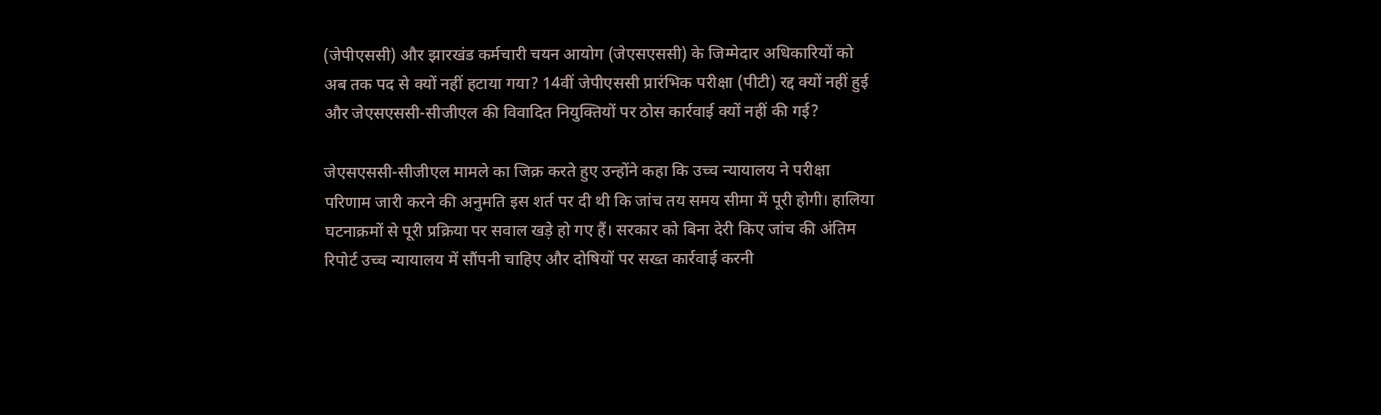(जेपीएससी) और झारखंड कर्मचारी चयन आयोग (जेएसएससी) के जिम्मेदार अधिकारियों को अब तक पद से क्यों नहीं हटाया गया? 14वीं जेपीएससी प्रारंभिक परीक्षा (पीटी) रद्द क्यों नहीं हुई और जेएसएससी-सीजीएल की विवादित नियुक्तियों पर ठोस कार्रवाई क्यों नहीं की गई?

जेएसएससी-सीजीएल मामले का जिक्र करते हुए उन्होंने कहा कि उच्च न्यायालय ने परीक्षा परिणाम जारी करने की अनुमति इस शर्त पर दी थी कि जांच तय समय सीमा में पूरी होगी। हालिया घटनाक्रमों से पूरी प्रक्रिया पर सवाल खड़े हो गए हैं। सरकार को बिना देरी किए जांच की अंतिम रिपोर्ट उच्च न्यायालय में सौंपनी चाहिए और दोषियों पर सख्त कार्रवाई करनी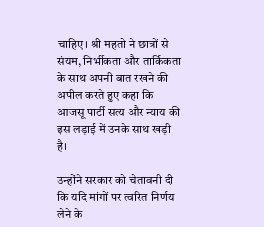चाहिए। श्री महतो ने छात्रों से संयम, निर्भीकता और तार्किकता के साथ अपनी बात रखने की अपील करते हुए कहा कि आजसू पार्टी सत्य और न्याय की इस लड़ाई में उनके साथ खड़ी है।

उन्होंने सरकार को चेतावनी दी कि यदि मांगों पर त्वरित निर्णय लेने के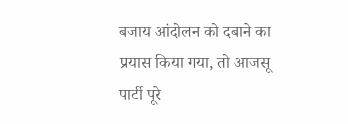बजाय आंदोलन को दबाने का प्रयास किया गया, तो आजसू पार्टी पूरे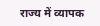राज्य में व्यापक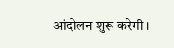आंदोलन शुरू करेगी।